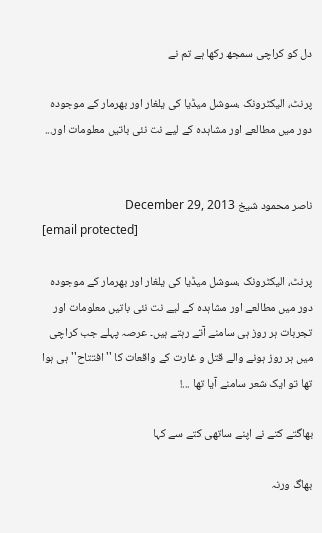دل کو کراچی سمجھ رکھا ہے تم نے

پرنٹ، الیکٹرونک ،سوشل میڈیا کی یلغار اور بھرمار کے موجودہ دور میں مطالعے اور مشاہدہ کے لیے نت نئی باتیں معلومات اور...


ناصر محمود شیخ December 29, 2013
[email protected]

پرنٹ، الیکٹرونک ،سوشل میڈیا کی یلغار اور بھرمار کے موجودہ دور میں مطالعے اور مشاہدہ کے لیے نت نئی باتیں معلومات اور تجربات ہر روز ہی سامنے آتے رہتے ہیں۔ عرصہ پہلے جب کراچی میں ہر روز ہونے والے قتل و غارت کے واقعات کا ''افتتاح'' ہی ہوا تھا تو ایک شعر سامنے آیا تھا ...!

بھاگتے کتے نے اپنے ساتھی کتے سے کہا

بھاگ ورنہ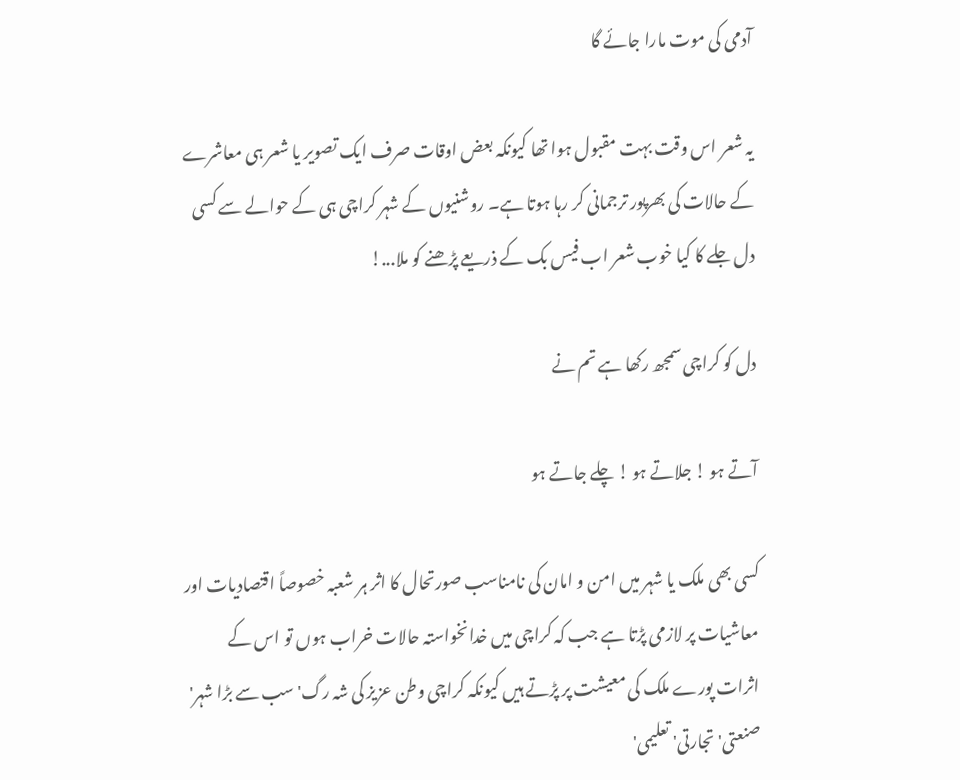آدمی کی موت مارا جائے گا

یہ شعر اس وقت بہت مقبول ہوا تھا کیونکہ بعض اوقات صرف ایک تصویر یا شعر ہی معاشرے کے حالات کی بھرپور ترجمانی کر رہا ہوتا ہے۔ روشنیوں کے شہر کراچی ہی کے حوالے سے کسی دل جلے کا کیا خوب شعر اب فیس بک کے ذریعے پڑھنے کو ملا...!

دل کو کراچی سمجھ رکھا ہے تم نے

آتے ہو ! جلاتے ہو ! چلے جاتے ہو

کسی بھی ملک یا شہر میں امن و امان کی نامناسب صورتحال کا اثر ہر شعبہ خصوصاً اقتصادیات اور معاشیات پر لازمی پڑتا ہے جب کہ کراچی میں خدانخواستہ حالات خراب ہوں تو اس کے اثرات پورے ملک کی معیشت پر پڑتے ہیں کیونکہ کراچی وطن عزیز کی شہ رگ' سب سے بڑا شہر' صنعتی' تجارتی' تعلیمی'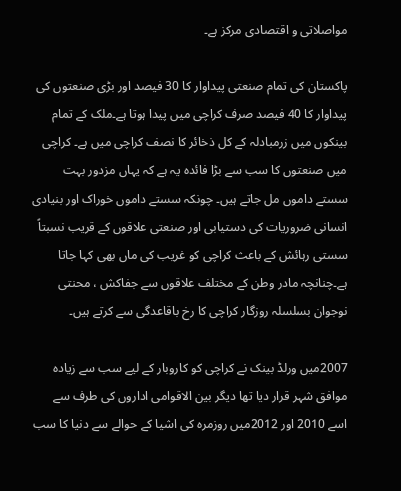مواصلاتی و اقتصادی مرکز ہے۔

پاکستان کی تمام صنعتی پیداوار کا 30 فیصد اور بڑی صنعتوں کی پیداوار کا 40 فیصد صرف کراچی میں پیدا ہوتا ہے۔ملک کے تمام بینکوں میں زرمبادلہ کے کل ذخائر کا نصف کراچی میں ہے۔ کراچی میں صنعتوں کا سب سے بڑا فائدہ یہ ہے کہ یہاں مزدور بہت سستے داموں مل جاتے ہیں۔ چونکہ سستے داموں خوراک اور بنیادی انسانی ضروریات کی دستیابی اور صنعتی علاقوں کے قریب نسبتاً سستی رہائش کے باعث کراچی کو غریب کی ماں بھی کہا جاتا ہے۔چنانچہ مادر وطن کے مختلف علاقوں سے جفاکش ، محنتی نوجوان بسلسلہ روزگار کراچی کا رخ باقاعدگی سے کرتے ہیں۔

2007میں ورلڈ بینک نے کراچی کو کاروبار کے لیے سب سے زیادہ موافق شہر قرار دیا تھا دیگر بین الاقوامی اداروں کی طرف سے اسے 2010 اور 2012میں روزمرہ کی اشیا کے حوالے سے دنیا کا سب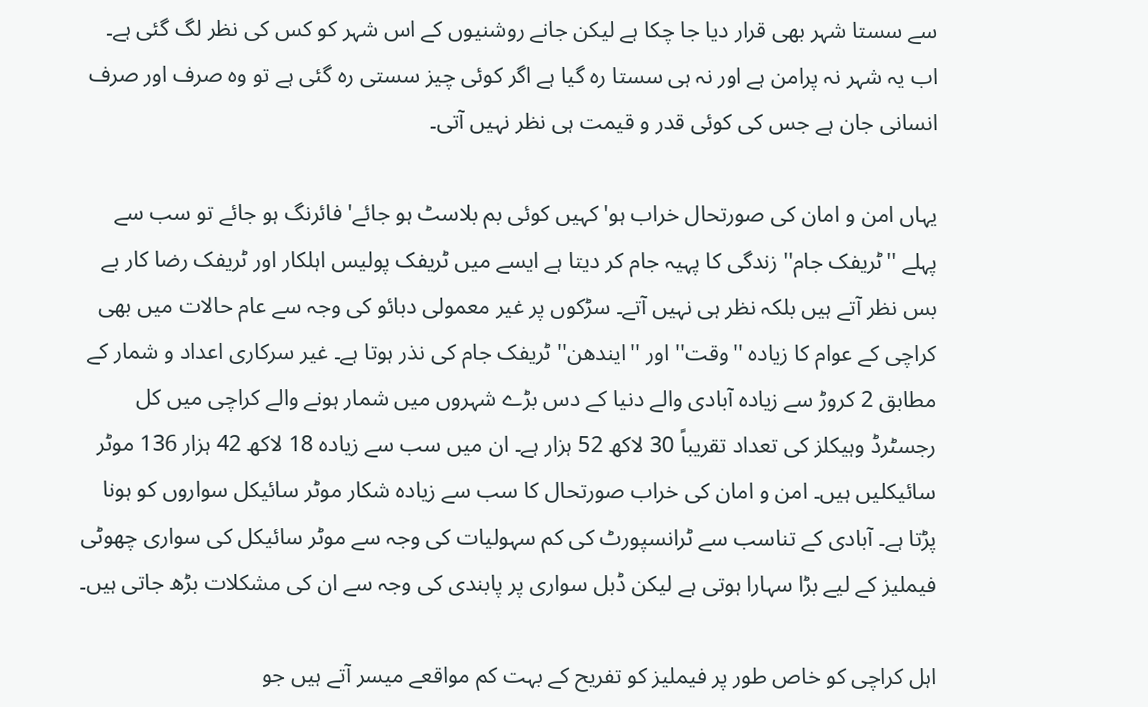سے سستا شہر بھی قرار دیا جا چکا ہے لیکن جانے روشنیوں کے اس شہر کو کس کی نظر لگ گئی ہے۔ اب یہ شہر نہ پرامن ہے اور نہ ہی سستا رہ گیا ہے اگر کوئی چیز سستی رہ گئی ہے تو وہ صرف اور صرف انسانی جان ہے جس کی کوئی قدر و قیمت ہی نظر نہیں آتی۔

یہاں امن و امان کی صورتحال خراب ہو' کہیں کوئی بم بلاسٹ ہو جائے' فائرنگ ہو جائے تو سب سے پہلے ''ٹریفک جام'' زندگی کا پہیہ جام کر دیتا ہے ایسے میں ٹریفک پولیس اہلکار اور ٹریفک رضا کار بے بس نظر آتے ہیں بلکہ نظر ہی نہیں آتے۔ سڑکوں پر غیر معمولی دبائو کی وجہ سے عام حالات میں بھی کراچی کے عوام کا زیادہ ''وقت'' اور ''ایندھن'' ٹریفک جام کی نذر ہوتا ہے۔ غیر سرکاری اعداد و شمار کے مطابق 2 کروڑ سے زیادہ آبادی والے دنیا کے دس بڑے شہروں میں شمار ہونے والے کراچی میں کل رجسٹرڈ وہیکلز کی تعداد تقریباً 30 لاکھ 52 ہزار ہے۔ ان میں سب سے زیادہ 18 لاکھ 42 ہزار 136 موٹر سائیکلیں ہیں۔ امن و امان کی خراب صورتحال کا سب سے زیادہ شکار موٹر سائیکل سواروں کو ہونا پڑتا ہے۔ آبادی کے تناسب سے ٹرانسپورٹ کی کم سہولیات کی وجہ سے موٹر سائیکل کی سواری چھوٹی فیملیز کے لیے بڑا سہارا ہوتی ہے لیکن ڈبل سواری پر پابندی کی وجہ سے ان کی مشکلات بڑھ جاتی ہیں۔

اہل کراچی کو خاص طور پر فیملیز کو تفریح کے بہت کم مواقعے میسر آتے ہیں جو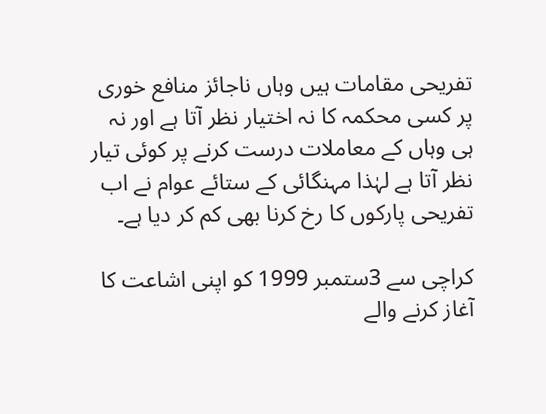تفریحی مقامات ہیں وہاں ناجائز منافع خوری پر کسی محکمہ کا نہ اختیار نظر آتا ہے اور نہ ہی وہاں کے معاملات درست کرنے پر کوئی تیار نظر آتا ہے لہٰذا مہنگائی کے ستائے عوام نے اب تفریحی پارکوں کا رخ کرنا بھی کم کر دیا ہے۔

کراچی سے 3ستمبر 1999 کو اپنی اشاعت کا آغاز کرنے والے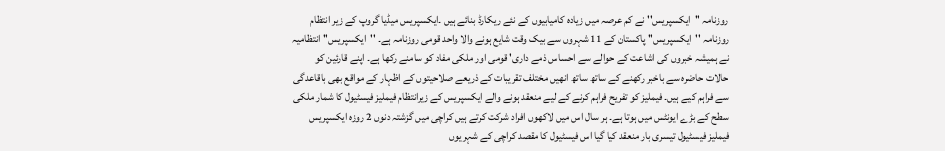روزنامہ ''ایکسپریس'' نے کم عرصہ میں زیادہ کامیابیوں کے نئے ریکارڈ بنائے ہیں ۔ایکسپریس میڈیا گروپ کے زیر انتظام روزنامہ ''ایکسپریس'' پاکستان کے 11 شہروں سے بیک وقت شایع ہونے والا واحد قومی روزنامہ ہے۔ ''ایکسپریس'' انتظامیہ نے ہمیشہ خبروں کی اشاعت کے حوالے سے احساس ذمے داری' قومی اور ملکی مفاد کو سامنے رکھا ہے۔ اپنے قارئین کو حالات حاضرہ سے باخبر رکھنے کے ساتھ ساتھ انھیں مختلف تقریبات کے ذریعے صلاحیتوں کے اظہار کے مواقع بھی باقاعدگی سے فراہم کیے ہیں۔ فیملیز کو تفریح فراہم کرنے کے لیے منعقد ہونے والے ایکسپریس کے زیرانتظام فیملیز فیسٹیول کا شمار ملکی سطح کے بڑے ایونٹس میں ہوتا ہے۔ ہر سال اس میں لاکھوں افراد شرکت کرتے ہیں کراچی میں گزشتہ دنوں 2 روزہ ایکسپریس فیملیز فیسٹیول تیسری بار منعقد کیا گیا اس فیسٹیول کا مقصد کراچی کے شہریوں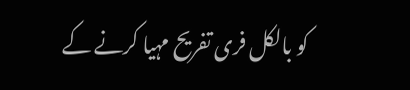کو بالکل فری تفریح مہیا کرنے کے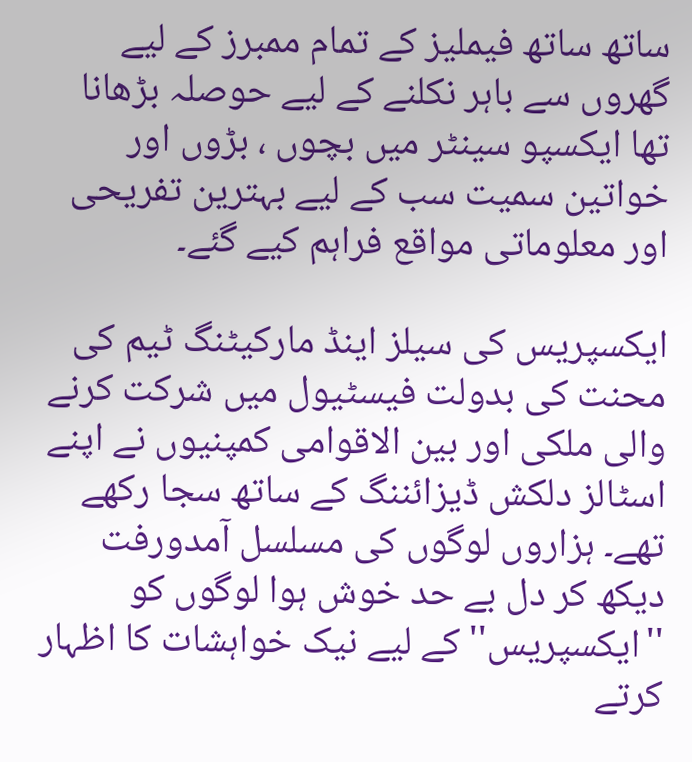ساتھ ساتھ فیملیز کے تمام ممبرز کے لیے گھروں سے باہر نکلنے کے لیے حوصلہ بڑھانا تھا ایکسپو سینٹر میں بچوں ، بڑوں اور خواتین سمیت سب کے لیے بہترین تفریحی اور معلوماتی مواقع فراہم کیے گئے۔

ایکسپریس کی سیلز اینڈ مارکیٹنگ ٹیم کی محنت کی بدولت فیسٹیول میں شرکت کرنے والی ملکی اور بین الاقوامی کمپنیوں نے اپنے اسٹالز دلکش ڈیزائننگ کے ساتھ سجا رکھے تھے۔ ہزاروں لوگوں کی مسلسل آمدورفت دیکھ کر دل بے حد خوش ہوا لوگوں کو ''ایکسپریس'' کے لیے نیک خواہشات کا اظہار کرتے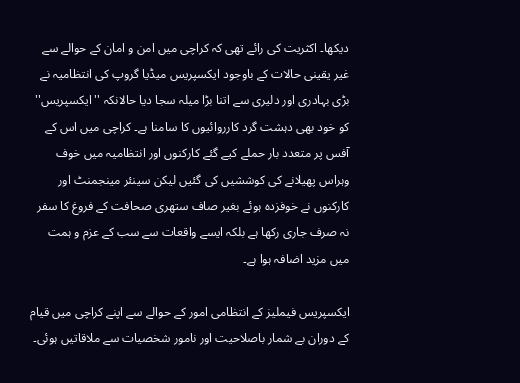دیکھا۔ اکثریت کی رائے تھی کہ کراچی میں امن و امان کے حوالے سے غیر یقینی حالات کے باوجود ایکسپریس میڈیا گروپ کی انتظامیہ نے بڑی بہادری اور دلیری سے اتنا بڑا میلہ سجا دیا حالانکہ ''ایکسپریس'' کو خود بھی دہشت گرد کارروائیوں کا سامنا ہے۔ کراچی میں اس کے آفس پر متعدد بار حملے کیے گئے کارکنوں اور انتظامیہ میں خوف وہراس پھیلانے کی کوششیں کی گئیں لیکن سینئر مینجمنٹ اور کارکنوں نے خوفزدہ ہوئے بغیر صاف ستھری صحافت کے فروغ کا سفر نہ صرف جاری رکھا ہے بلکہ ایسے واقعات سے سب کے عزم و ہمت میں مزید اضافہ ہوا ہے۔

ایکسپریس فیملیز کے انتظامی امور کے حوالے سے اپنے کراچی میں قیام کے دوران بے شمار باصلاحیت اور نامور شخصیات سے ملاقاتیں ہوئی۔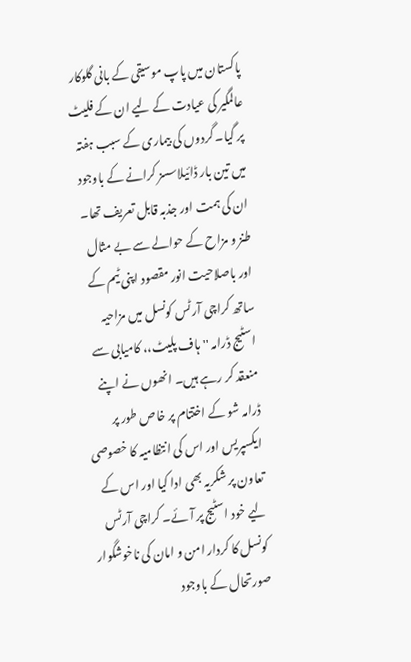پاکستان میں پاپ موسیقی کے بانی گلوکار عالمگیر کی عیادت کے لیے ان کے فلیٹ پر گیا۔ گردوں کی بیماری کے سبب ہفتہ میں تین بار ڈائیلاسسز کرانے کے باوجود ان کی ہمت اور جذبہ قابل تعریف تھا۔ طنز و مزاح کے حوالے سے بے مثال اور باصلاحیت انور مقصود اپنی ٹیم کے ساتھ کراچی آرٹس کونسل میں مزاحیہ اسٹیج ڈرامہ ''ہاف پلیٹ،، کامیابی سے منعقد کر رہے ہیں۔ انھوں نے اپنے ڈرامہ شو کے اختتام پر خاص طور پر ایکسپریس اور اس کی انتظامیہ کا خصوصی تعاون پر شکریہ بھی ادا کیا اور اس کے لیے خود اسٹیج پر آئے۔ کراچی آرٹس کونسل کا کردار امن و امان کی ناخوشگوار صورتحال کے باوجود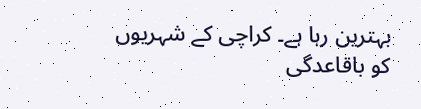بہترین رہا ہے۔ کراچی کے شہریوں کو باقاعدگی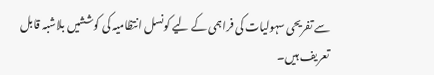سے تفریحی سہولیات کی فراہمی کے لیے کونسل انتظامیہ کی کوششیں بلاشبہ قابل تعریف ہیں۔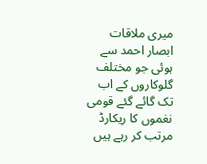میری ملاقات ابصار احمد سے ہوئی جو مختلف گلوکاروں کے اب تک گائے گئے قومی نغموں کا ریکارڈ مرتب کر رہے ہیں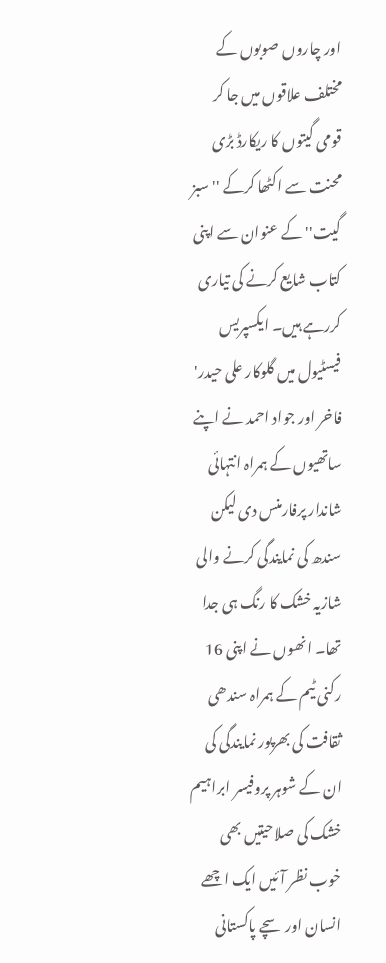اور چاروں صوبوں کے مختلف علاقوں میں جا کر قومی گیتوں کا ریکارڈ بڑی محنت سے اکٹھا کرکے ''سبز گیت'' کے عنوان سے اپنی کتاب شایع کرنے کی تیاری کررہے ہیں۔ ایکسپریس فیسٹیول میں گلوکار علی حیدر' فاخر اور جواد احمد نے اپنے ساتھیوں کے ہمراہ انتہائی شاندار پرفارمنس دی لیکن سندھ کی نمایندگی کرنے والی شازیہ خشک کا رنگ ہی جدا تھا۔ انھوں نے اپنی 16 رکنی ٹیم کے ہمراہ سندھی ثقافت کی بھرپور نمایندگی کی ان کے شوہر پروفیسر ابراہیم خشک کی صلاحیتیں بھی خوب نظر آئیں ایک اچھے انسان اور سچے پاکستانی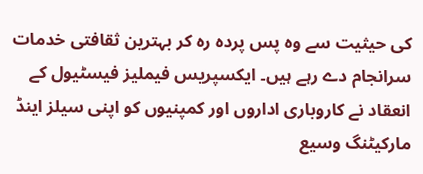کی حیثیت سے وہ پس پردہ رہ کر بہترین ثقافتی خدمات سرانجام دے رہے ہیں۔ ایکسپریس فیملیز فیسٹیول کے انعقاد نے کاروباری اداروں اور کمپنیوں کو اپنی سیلز اینڈ مارکیٹنگ وسیع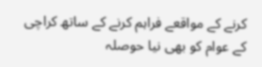کرنے کے مواقعے فراہم کرنے کے ساتھ کراچی کے عوام کو بھی نیا حوصلہ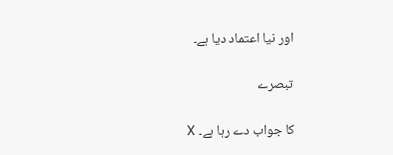اور نیا اعتماد دیا ہے۔

تبصرے

کا جواب دے رہا ہے۔ X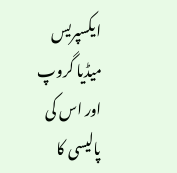ایکسپریس میڈیا گروپ اور اس کی پالیسی کا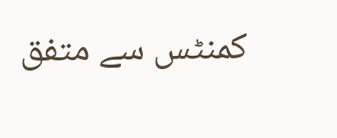کمنٹس سے متفق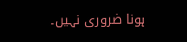ہونا ضروری نہیں۔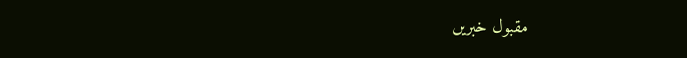مقبول خبریں